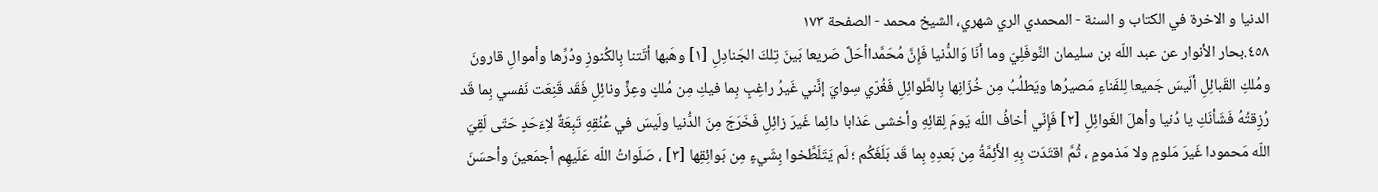الدنيا و الاخرة في الكتاب و السنة - المحمدي الري شهري، الشيخ محمد - الصفحة ١٧٣
٤٥٨.بحار الأنوار عن عبد اللّه بن سليمان النَّوفَلِيّ وما أنَا وَالدُّنيا فَإِنَّ مُحَمَّداأحَلَّ صَريعا بَينَ تِلكَ الجَنادِلِ [١] وهَبها أتَتنا بِالكُنوزِ ودُرِّها وأموالِ قارونَ ومُلكِ القَبائِلِ ألَيسَ جَميعا لِلفَناءِ مَصيرُها ويَطلُبُ مِن خُزّانِها بِالطَّوائِلِ فَغُرّي سِوايَ إنَّني غَيرُ راغِبٍ بِما فيكِ مِن مُلكٍ وعِزٍّ ونائِلِ فَقَد قَنِعَت نَفسي بِما قَد رُزِقتُهُ فَشَأنَكِ يا دُنيا وأهلَ الغَوائِلِ [٢] فَإِنّي أخافُ اللّه يَومَ لِقائِهِ وأخشى عَذابا دائِما غَيرَ زائِلِ فَخَرَجَ مِنَ الدُّنيا ولَيسَ في عُنُقِهِ تَبِعَةٌ لاِءَحَدٍ حَتّى لَقِيَ اللّه مَحمودا غَيرَ مَلومٍ ولا مَذمومٍ ، ثُمَّ اقتَدَت بِهِ الأَئِمَّةُ مِن بَعدِهِ بِما قَد بَلَغَكُم ؛ لَم يَتَلَطَّخوا بِشَيءٍ مِن بَوائِقِها [٣] ، صَلَواتُ اللّه عَلَيهِم أجمَعينَ وأحسَنَ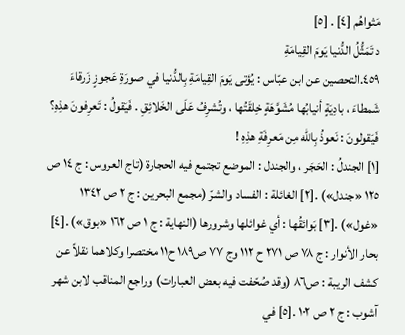مَثواهُم [٤] . [٥]
د تَمَثُّلُ الدُّنيا يَومَ القِيامَةِ
٤٥٩.التحصين عن ابن عبّاس : يُؤتى يَومَ القِيامَةِ بِالدُّنيا في صورَةِ عَجوزٍ زَرقاءَ شَمطاءَ ، بادِيَةٍ أنيابُها مُشَوَّهَةٍ خِلقَتُها ، وتُشرِفُ عَلَى الخَلائِقِ . فَيَقولُ : تَعرِفونَ هذِهِ؟ فَيَقولونَ : نَعوذُ بِاللّه مِن مَعرِفَةِ هذِهِ !
[١] الجندلُ : الحَجَر ، والجندل : الموضع تجتمع فيه الحجارة (تاج العروس : ج ١٤ ص ١٢٥ «جندل») .[٢] الغائلة : الفساد والشرّ (مجمع البحرين : ج ٢ ص ١٣٤٢ «غول») .[٣] بَوائقُها : أي غوائلها وشرورها (النهاية : ج ١ ص ١٦٢ «بوق») .[٤] بحار الأنوار : ج ٧٨ ص ٢٧١ ح ١١٢ وج ٧٧ ص١٨٩ ح١١ مختصرا وكلاهما نقلاً عن كشف الريبة : ص٨٦ (وقد صُحّفت فيه بعض العبارات) وراجع المناقب لابن شهر آشوب : ج ٢ ص ١٠٢ .[٥] في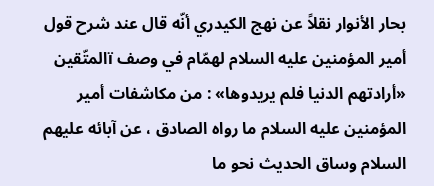بحار الأنوار نقلاً عن نهج الكيدري أنّه قال عند شرح قول أمير المؤمنين عليه السلام لهمّام في وصف ïالمتّقين «أرادتهم الدنيا فلم يريدوها» : من مكاشفات أمير المؤمنين عليه السلام ما رواه الصادق ، عن آبائه عليهم السلام وساق الحديث نحو ما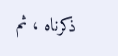ذكرناه ، ثم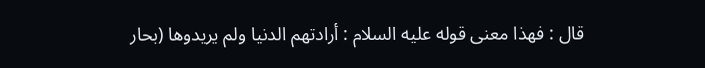قال : فهذا معنى قوله عليه السلام : أرادتهم الدنيا ولم يريدوها (بحار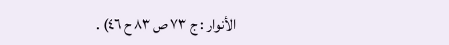الأنوار : ج ٧٣ ص ٨٣ ح ٤٦) .